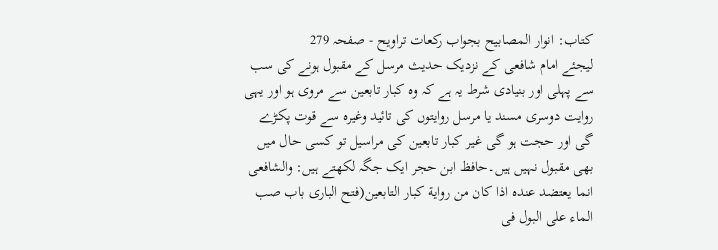کتاب: انوار المصابیح بجواب رکعات تراویح - صفحہ 279
لیجئے امام شافعی کے نزدیک حدیث مرسل کے مقبول ہونے کی سب سے پہلی اور بنیادی شرط یہ ہے کہ وہ کبار تابعین سے مروی ہو اور یہی روایت دوسری مسند یا مرسل روایتوں کی تائید وغیرہ سے قوت پکڑے گی اور حجت ہو گی غیر کبار تابعین کی مراسیل تو کسی حال میں بھی مقبول نہیں ہیں۔حافظ ابن حجر ایک جگہ لکھتے ہیں: والشافعی انما یعتضد عندہ اذا کان من روایة کبار التابعین(فتح الباری باب صب الماء علی البول فی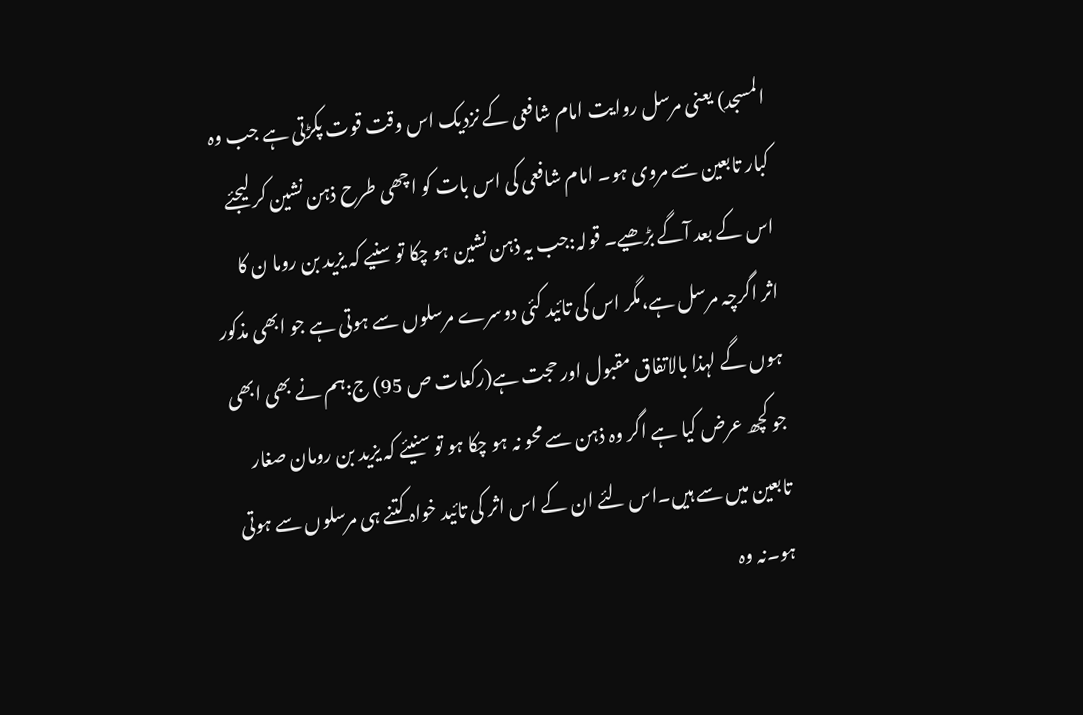المسجد) یعنی مرسل روایت امام شافعی کے نزدیک اس وقت قوت پکڑتی ہے جب وہ کبار تابعین سے مروی ہو۔ امام شافعی کی اس بات کو اچھی طرح ذہن نشین کر لیجئے اس کے بعد آگے بڑھیے۔ قولہ:جب یہ ذہن نشین ہو چکا تو سنیے کہ یزید بن روما ن کا اثر اگرچہ مرسل ہے،مگر اس کی تائید کئی دوسرے مرسلوں سے ہوتی ہے جو ابھی مذکور ہوں گے لہذا بالاتفاق مقبول اور حجت ہے(رکعات ص 95) ج:ہم نے بھی ابھی جو کچھ عرض کیا ہے اگر وہ ذہن سے محو نہ ہو چکا ہو تو سنیئے کہ یزید بن رومان صغار تابعین میں سے ہیں۔اس لئے ان کے اس اثر کی تائید خواہ کتنے ہی مرسلوں سے ہوتی ہو۔نہ وہ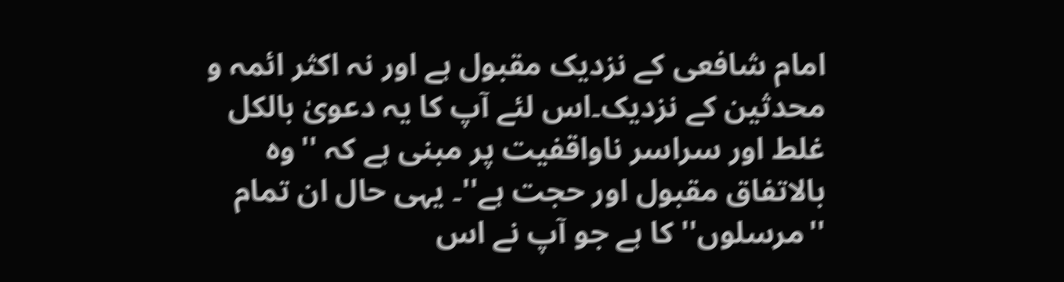امام شافعی کے نزدیک مقبول ہے اور نہ اکثر ائمہ و محدثین کے نزدیک۔اس لئے آپ کا یہ دعویٰ بالکل غلط اور سراسر ناواقفیت پر مبنی ہے کہ ''وہ بالاتفاق مقبول اور حجت ہے''۔ یہی حال ان تمام ''مرسلوں'' کا ہے جو آپ نے اس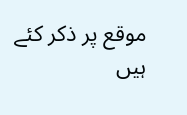موقع پر ذکر کئے ہیں